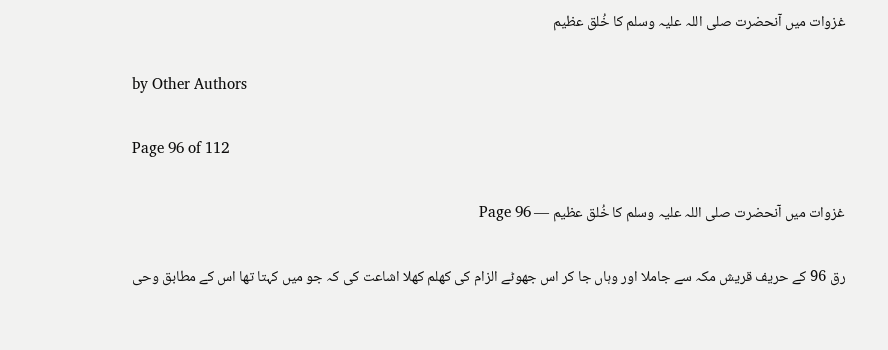غزوات میں آنحضرت صلی اللہ علیہ وسلم کا خُلق عظیم

by Other Authors

Page 96 of 112

غزوات میں آنحضرت صلی اللہ علیہ وسلم کا خُلق عظیم — Page 96

رق 96 کے حریف قریش مکہ سے جاملا اور وہاں جا کر اس جھوٹے الزام کی کھلم کھلا اشاعت کی کہ جو میں کہتا تھا اس کے مطابق وحی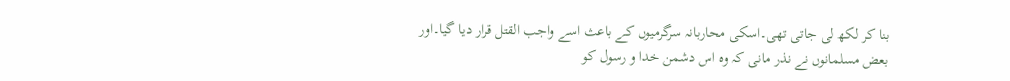بنا کر لکھ لی جاتی تھی۔اسکی محاربانہ سرگرمیوں کے باعث اسے واجب القتل قرار دیا گیا۔اور بعض مسلمانوں نے نذر مانی کہ وہ اس دشمن خدا و رسول کو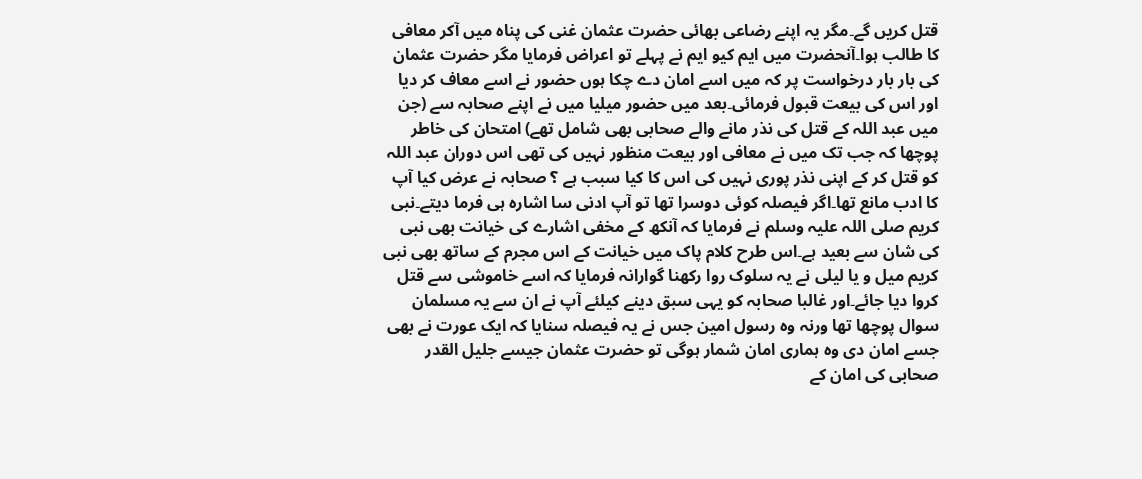قتل کریں گے۔مگر یہ اپنے رضاعی بھائی حضرت عثمان غنی کی پناہ میں آکر معافی کا طالب ہوا۔آنحضرت میں ایم کیو ایم نے پہلے تو اعراض فرمایا مگر حضرت عثمان کی بار بار درخواست پر کہ میں اسے امان دے چکا ہوں حضور نے اسے معاف کر دیا اور اس کی بیعت قبول فرمائی۔بعد میں حضور میلیا میں نے اپنے صحابہ سے (جن میں عبد اللہ کے قتل کی نذر مانے والے صحابی بھی شامل تھے) امتحان کی خاطر پوچھا کہ جب تک میں نے معافی اور بیعت منظور نہیں کی تھی اس دوران عبد اللہ کو قتل کر کے اپنی نذر پوری نہیں کی اس کا کیا سبب ہے ؟ صحابہ نے عرض کیا آپ کا ادب مانع تھا۔اگر فیصلہ کوئی دوسرا تھا تو آپ ادنی سا اشارہ ہی فرما دیتے۔نبی کریم صلی اللہ علیہ وسلم نے فرمایا کہ آنکھ کے مخفی اشارے کی خیانت بھی نبی کی شان سے بعید ہے۔اس طرح کلام پاک میں خیانت کے اس مجرم کے ساتھ بھی نبی کریم میل و یا لیلی نے یہ سلوک روا رکھنا گوارانہ فرمایا کہ اسے خاموشی سے قتل کروا دیا جائے۔اور غالبا صحابہ کو یہی سبق دینے کیلئے آپ نے ان سے یہ مسلمان سوال پوچھا تھا ورنہ وہ رسول امین جس نے یہ فیصلہ سنایا کہ ایک عورت نے بھی جسے امان دی وہ ہماری امان شمار ہوگی تو حضرت عثمان جیسے جلیل القدر صحابی کی امان کے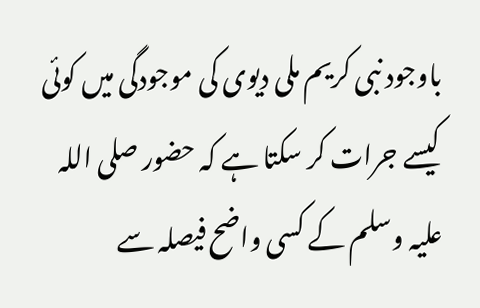باوجود نبی کریم ملی دیوی کی موجودگی میں کوئی کیسے جرات کر سکتا ہے کہ حضور صلی اللہ علیہ وسلم کے کسی واضح فیصلہ سے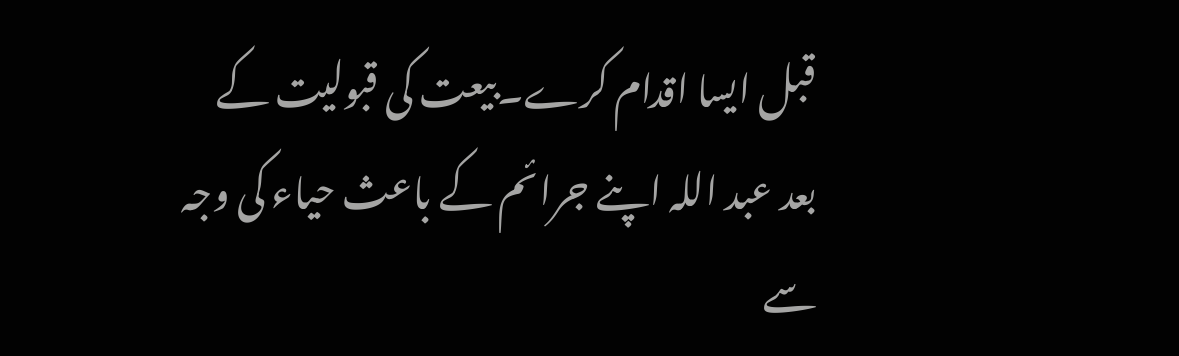قبل ایسا اقدام کرے۔بیعت کی قبولیت کے بعد عبد اللہ اپنے جرائم کے باعث حیاء کی وجہ سے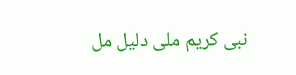نبی کریم ملی دلیل مل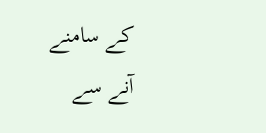کے سامنے آنے سے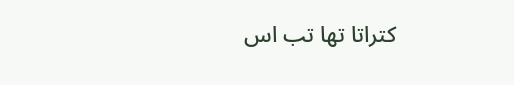کتراتا تھا تب اس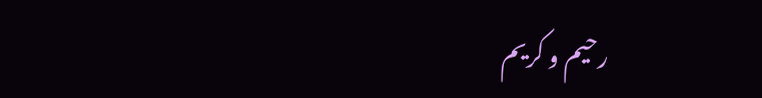رحیم و کریم